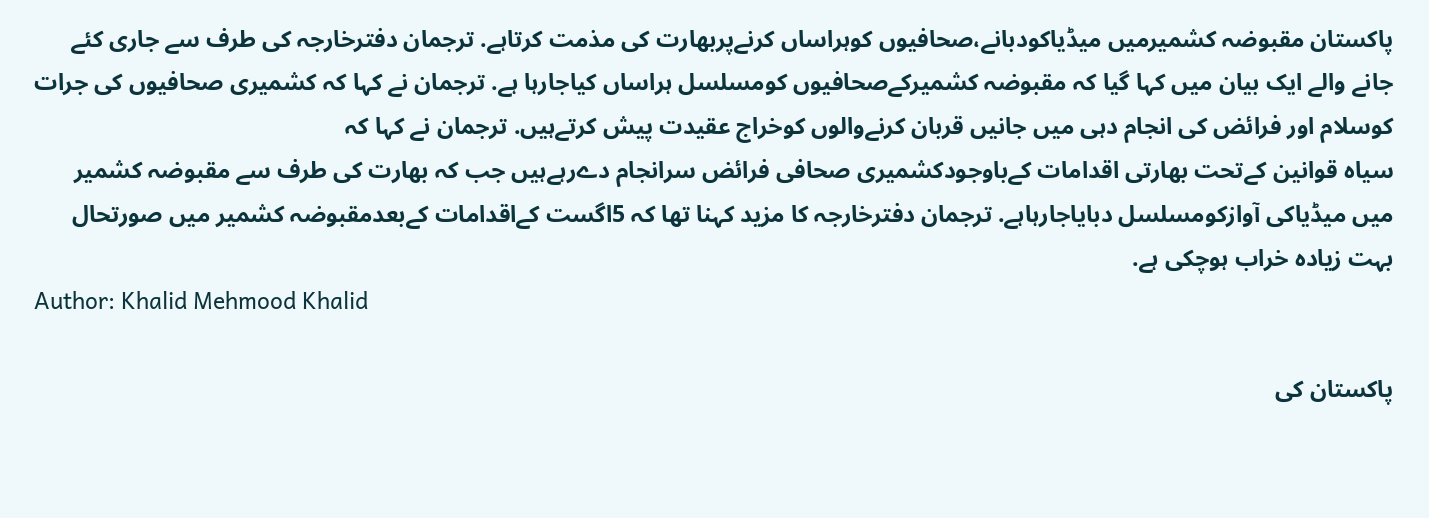پاکستان مقبوضہ کشمیرمیں میڈیاکودبانے،صحافیوں کوہراساں کرنےپربھارت کی مذمت کرتاہے. ترجمان دفترخارجہ کی طرف سے جاری کئے جانے والے ایک بیان میں کہا گیا کہ مقبوضہ کشمیرکےصحافیوں کومسلسل ہراساں کیاجارہا ہے. ترجمان نے کہا کہ کشمیری صحافیوں کی جرات کوسلام اور فرائض کی انجام دہی میں جانیں قربان کرنےوالوں کوخراج عقیدت پیش کرتےہیں. ترجمان نے کہا کہ
سیاہ قوانین کےتحت بھارتی اقدامات کےباوجودکشمیری صحافی فرائض سرانجام دےرہےہیں جب کہ بھارت کی طرف سے مقبوضہ کشمیر میں میڈیاکی آوازکومسلسل دبایاجارہاہے. ترجمان دفترخارجہ کا مزید کہنا تھا کہ 5اگست کےاقدامات کےبعدمقبوضہ کشمیر میں صورتحال بہت زیادہ خراب ہوچکی ہے.
Author: Khalid Mehmood Khalid

پاکستان کی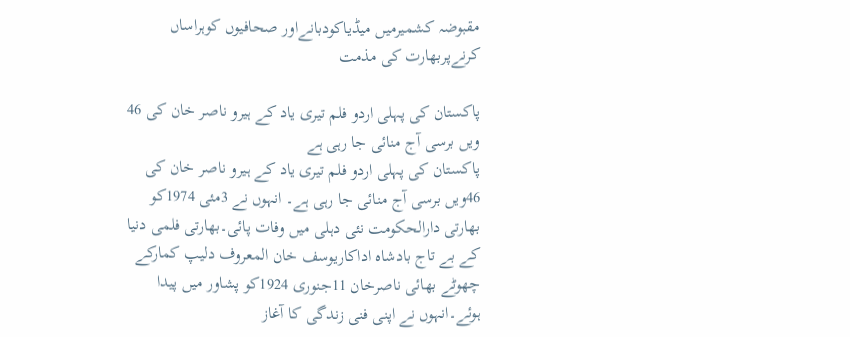مقبوضہ کشمیرمیں میڈیاکودبانےاور صحافیوں کوہراساں کرنےپربھارت کی مذمت

پاکستان کی پہلی اردو فلم تیری یاد کے ہیرو ناصر خان کی 46 ویں برسی آج منائی جا رہی ہے
پاکستان کی پہلی اردو فلم تیری یاد کے ہیرو ناصر خان کی 46ویں برسی آج منائی جا رہی ہے۔ انہوں نے 3مئی 1974کو بھارتی دارالحکومت نئی دہلی میں وفات پائی۔بھارتی فلمی دنیا کے بے تاج بادشاہ اداکاریوسف خان المعروف دلیپ کمارکے چھوٹے بھائی ناصرخان 11جنوری 1924کو پشاور میں پیدا ہوئے۔انہوں نے اپنی فنی زندگی کا آغاز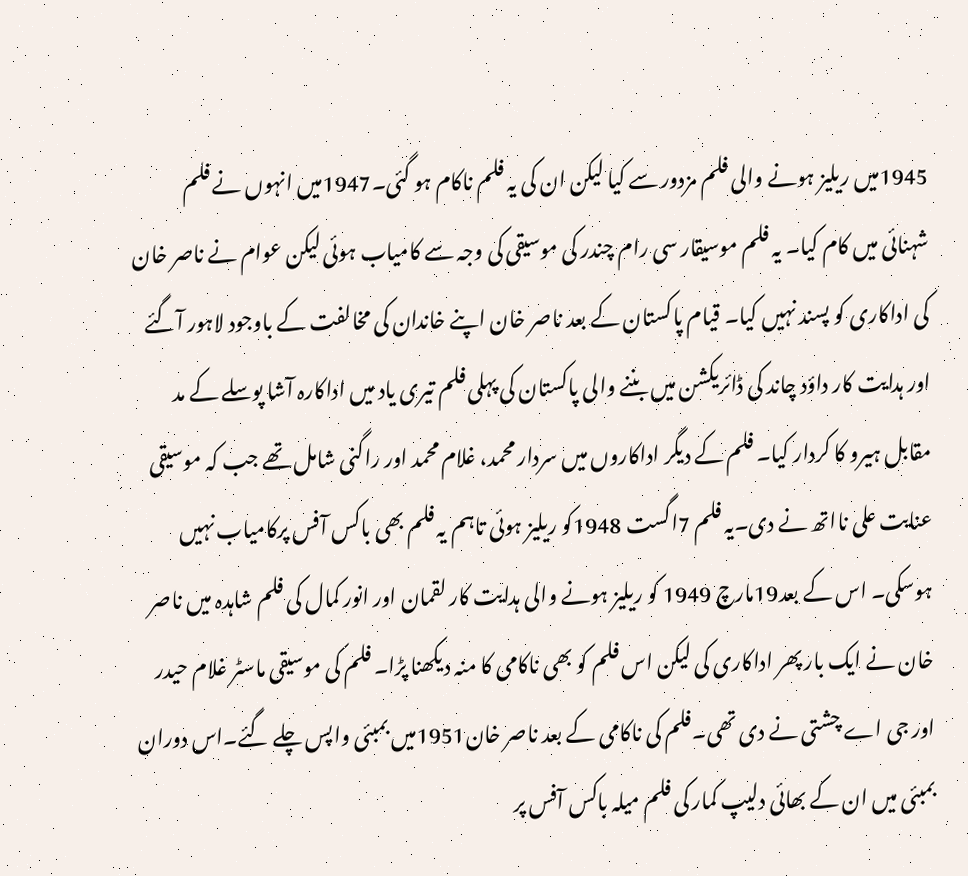1945میں ریلیز ہونے والی فلم مزدور سے کیا لیکن ان کی یہ فلم ناکام ہو گئی۔1947میں انہوں نے فلم شہنائی میں کام کیا۔ یہ فلم موسیقار سی رام چندر کی موسیقی کی وجہ سے کامیاب ہوئی لیکن عوام نے ناصر خان کی اداکاری کو پسند نہیں کیا۔ قیام پاکستان کے بعد ناصر خان اپنے خاندان کی مخالفت کے باوجود لاہور آگئے اور ہدایت کار داؤد چاند کی ڈائریکشن میں بننے والی پاکستان کی پہلی فلم تیری یاد میں اداکارہ آشا پوسلے کے مد مقابل ہیرو کا کردار کیا۔ فلم کے دیگر اداکاروں میں سردار محمد، غلام محمد اور راگنی شامل تھے جب کہ موسیقی عنایت علی نااتھ نے دی۔یہ فلم 7اگست 1948کو ریلیز ہوئی تاہم یہ فلم بھی باکس آفس پرکامیاب نہیں ہوسکی۔ اس کے بعد19مارچ 1949 کو ریلیز ہونے والی ہدایت کار لقمان اور انور کمال کی فلم شاہدہ میں ناصر خان نے ایک بار پھر اداکاری کی لیکن اس فلم کو بھی ناکامی کا منہ دیکھنا پڑا۔ فلم کی موسیقی ماسٹر غلام حیدر اور جی اے چشتی نے دی تھی۔فلم کی ناکامی کے بعد ناصر خان1951میں بمبئی واپس چلے گئے۔اس دوران بمبئی میں ان کے بھائی دلیپ کمار کی فلم میلہ باکس آفس پر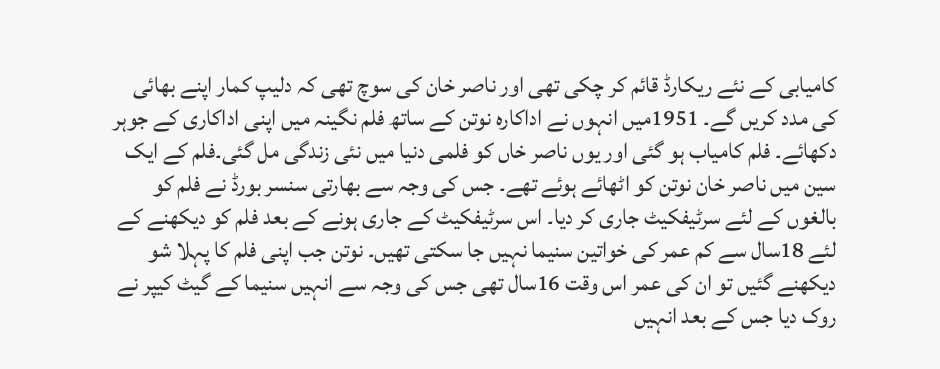کامیابی کے نئے ریکارڈ قائم کر چکی تھی اور ناصر خان کی سوچ تھی کہ دلیپ کمار اپنے بھائی کی مدد کریں گے۔ 1951میں انہوں نے اداکارہ نوتن کے ساتھ فلم نگینہ میں اپنی اداکاری کے جوہر دکھائے۔ فلم کامیاب ہو گئی اور یوں ناصر خاں کو فلمی دنیا میں نئی زندگی مل گئی۔فلم کے ایک سین میں ناصر خان نوتن کو اٹھائے ہوئے تھے۔ جس کی وجہ سے بھارتی سنسر بورڈ نے فلم کو بالغوں کے لئے سرٹیفکیٹ جاری کر دیا۔ اس سرٹیفکیٹ کے جاری ہونے کے بعد فلم کو دیکھنے کے لئے 18سال سے کم عمر کی خواتین سنیما نہیں جا سکتی تھیں۔ نوتن جب اپنی فلم کا پہلا شو دیکھنے گئیں تو ان کی عمر اس وقت 16سال تھی جس کی وجہ سے انہیں سنیما کے گیٹ کیپر نے روک دیا جس کے بعد انہیں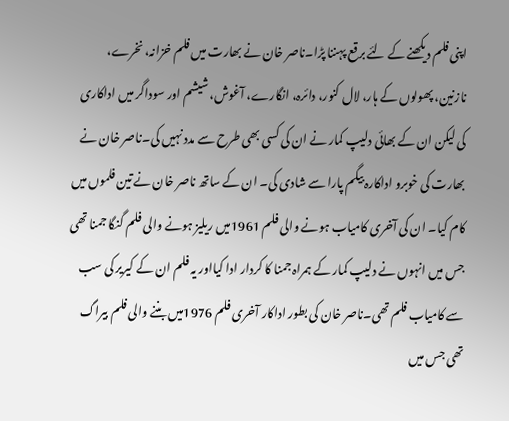اپنی فلم دیکھنے کے لئے برقع پہننا پڑا۔ناصر خان نے بھارت میں فلم خزانہ، نخرے، نازنین، پھولوں کے ہار، لال کنور، دائرہ، انگارے، آغوش، شیشم اور سوداگر میں اداکاری کی لیکن ان کے بھائی دلیپ کمار نے ان کی کسی بھی طرح سے مدد نہیں کی۔ناصر خان نے بھارت کی خوبرو اداکارہ بیگم پارا سے شادی کی۔ ان کے ساتھ ناصر خان نے تین فلموں میں کام کیا۔ ان کی آخری کامیاب ہونے والی فلم 1961میں ریلیز ہونے والی فلم گنگا جمنا تھی جس میں انہوں نے دلیپ کمار کے ہمراہ جمنا کا کردار ادا کیااور یہ فلم ان کے کیریر کی سب سے کامیاب فلم تھی۔ناصر خان کی بطور اداکار آخری فلم 1976میں بننے والی فلم بیراگ تھی جس میں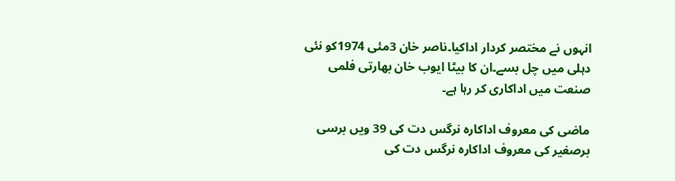انہوں نے مختصر کردار اداکیا۔ناصر خان 3مئی 1974کو نئی دہلی میں چل بسے۔ان کا بیٹا ایوب خان بھارتی فلمی صنعت میں اداکاری کر رہا ہے۔

ماضی کی معروف اداکارہ نرگس دت کی 39 ویں برسی
برصغیر کی معروف اداکارہ نرگس دت کی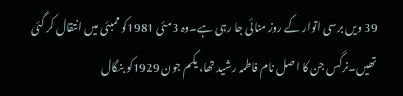39 ویں برسی اتوار کے روز منائی جا رہی ہے۔وہ 3مئی 1981کو ممبئی میں انتقال کر گئی تھیں۔نرگس جن کا اصل نام فاطمہ رشید تھا، یکم جون 1929کو بنگال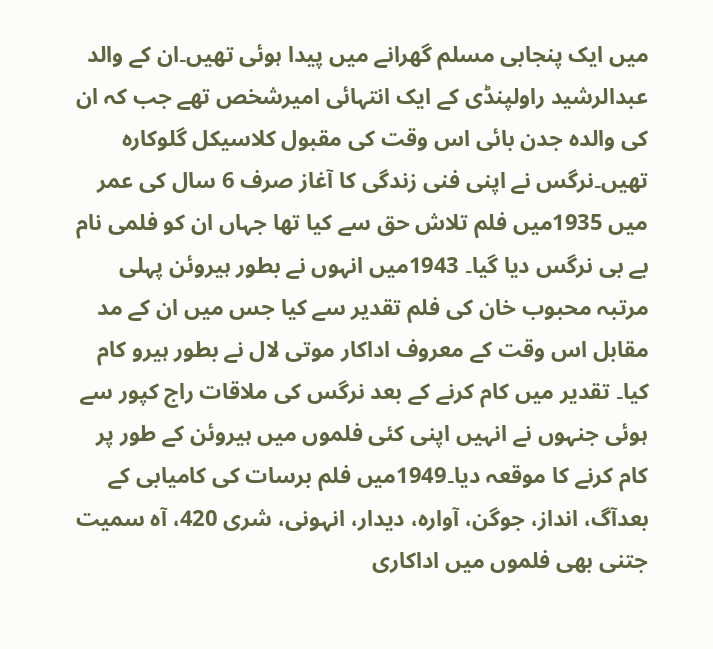میں ایک پنجابی مسلم گھرانے میں پیدا ہوئی تھیں۔ان کے والد عبدالرشید راولپنڈی کے ایک انتہائی امیرشخص تھے جب کہ ان کی والدہ جدن بائی اس وقت کی مقبول کلاسیکل گلوکارہ تھیں۔نرگس نے اپنی فنی زندگی کا آغاز صرف 6 سال کی عمر میں 1935میں فلم تلاش حق سے کیا تھا جہاں ان کو فلمی نام بے بی نرگس دیا گیا۔ 1943میں انہوں نے بطور ہیروئن پہلی مرتبہ محبوب خان کی فلم تقدیر سے کیا جس میں ان کے مد مقابل اس وقت کے معروف اداکار موتی لال نے بطور ہیرو کام کیا۔ تقدیر میں کام کرنے کے بعد نرگس کی ملاقات راج کپور سے ہوئی جنہوں نے انہیں اپنی کئی فلموں میں ہیروئن کے طور پر کام کرنے کا موقعہ دیا۔1949میں فلم برسات کی کامیابی کے بعدآگ، انداز، جوگن، آوارہ، دیدار، انہونی، شری 420، آہ سمیت جتنی بھی فلموں میں اداکاری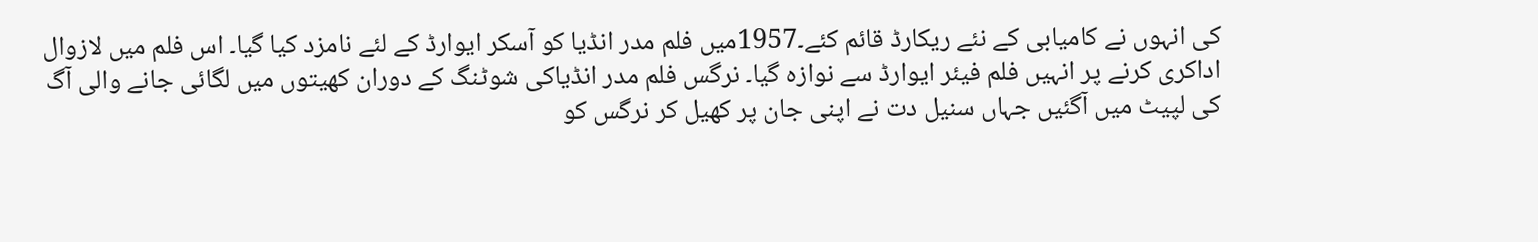کی انہوں نے کامیابی کے نئے ریکارڈ قائم کئے۔1957میں فلم مدر انڈیا کو آسکر ایوارڈ کے لئے نامزد کیا گیا۔ اس فلم میں لازوال اداکری کرنے پر انہیں فلم فیئر ایوارڈ سے نوازہ گیا۔ نرگس فلم مدر انڈیاکی شوٹنگ کے دوران کھیتوں میں لگائی جانے والی آگ کی لپیٹ میں آگئیں جہاں سنیل دت نے اپنی جان پر کھیل کر نرگس کو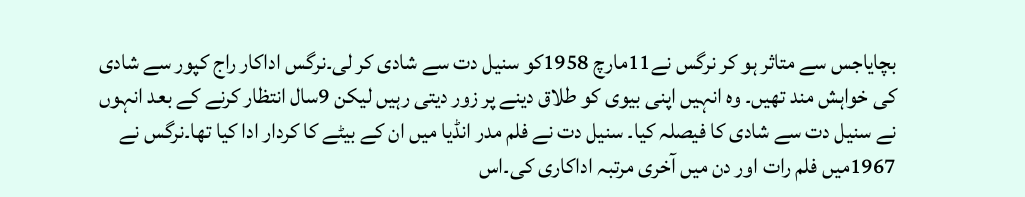بچایاجس سے متاثر ہو کر نرگس نے11مارچ 1958کو سنیل دت سے شادی کر لی۔نرگس اداکار راج کپور سے شادی کی خواہش مند تھیں۔ وہ انہیں اپنی بیوی کو طلاق دینے پر زور دیتی رہیں لیکن 9سال انتظار کرنے کے بعد انہوں نے سنیل دت سے شادی کا فیصلہ کیا۔ سنیل دت نے فلم مدر انڈیا میں ان کے بیٹے کا کردار ادا کیا تھا۔نرگس نے 1967میں فلم رات اور دن میں آخری مرتبہ اداکاری کی۔اس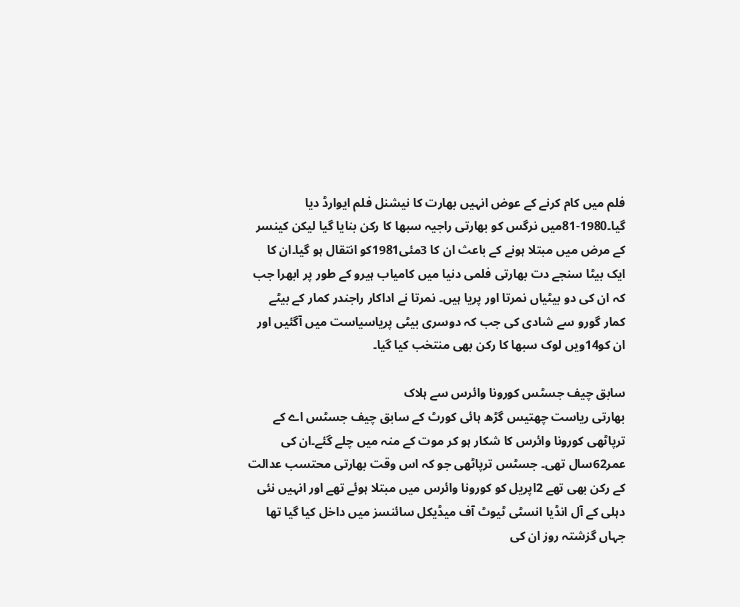فلم میں کام کرنے کے عوض انہیں بھارت کا نیشنل فلم ایوارڈ دیا گیا۔1980-81میں نرگس کو بھارتی راجیہ سبھا کا رکن بنایا گیا لیکن کینسر کے مرض میں مبتلا ہونے کے باعث ان کا 3مئی1981کو انتقال ہو گیا۔ان کا ایک بیٹا سنجے دت بھارتی فلمی دنیا میں کامیاب ہیرو کے طور پر ابھرا جب کہ ان کی دو بیٹیاں نمرتا اور پریا ہیں۔ نمرتا نے اداکار راجندر کمار کے بیٹے کمار گورو سے شادی کی جب کہ دوسری بیٹی پریاسیاست میں آگئیں اور ان کو14ویں لوک سبھا کا رکن بھی منتخب کیا گیا۔

سابق چیف جسٹس کورونا وائرس سے ہلاک
بھارتی ریاست چھتیس گڑھ ہائی کورٹ کے سابق چیف جسٹس اے کے ترپاٹھی کورونا وائرس کا شکار ہو کر موت کے منہ میں چلے گئے۔ان کی عمر62سال تھی۔ جسٹس ترپاٹھی جو کہ اس وقت بھارتی محتسب عدالت کے رکن بھی تھے 2اپریل کو کورونا وائرس میں مبتلا ہوئے تھے اور انہیں نئی دہلی کے آل انڈیا انسٹی ٹیوٹ آف میڈیکل سائنسز میں داخل کیا گیا تھا جہاں گزشتہ روز ان کی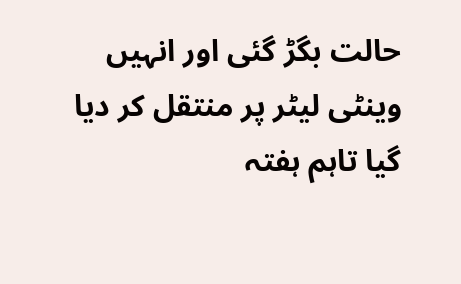حالت بگڑ گئی اور انہیں وینٹی لیٹر پر منتقل کر دیا گیا تاہم ہفتہ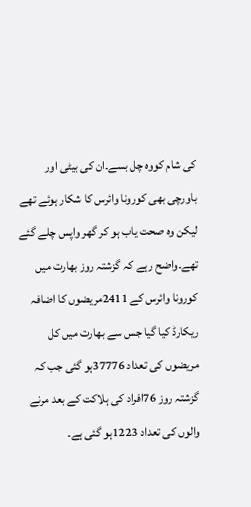کی شام کووہ چل بسے۔ان کی بیٹی اور باورچی بھی کورونا وائرس کا شکار ہوئے تھے لیکن وہ صحت یاب ہو کر گھر واپس چلے گئے تھے۔واضح رہے کہ گزشتہ روز بھارت میں کورونا وائرس کے 2411مریضوں کا اضافہ ریکارڈ کیا گیا جس سے بھارت میں کل مریضوں کی تعداد 37776ہو گئی جب کہ گزشتہ روز 76افراد کی ہلاکت کے بعد مرنے والوں کی تعداد 1223ہو گئی ہے۔